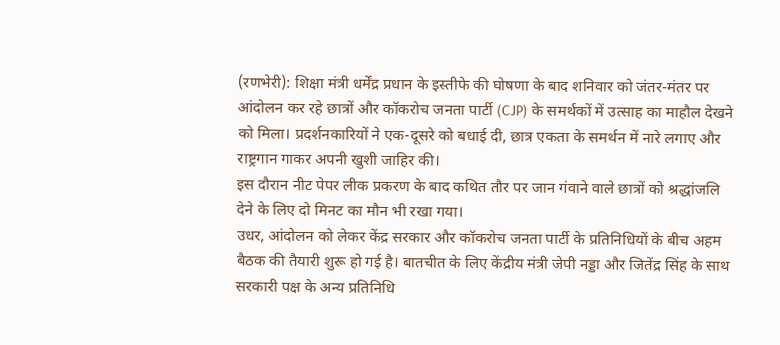(रणभेरी): शिक्षा मंत्री धर्मेंद्र प्रधान के इस्तीफे की घोषणा के बाद शनिवार को जंतर-मंतर पर आंदोलन कर रहे छात्रों और कॉकरोच जनता पार्टी (CJP) के समर्थकों में उत्साह का माहौल देखने को मिला। प्रदर्शनकारियों ने एक-दूसरे को बधाई दी, छात्र एकता के समर्थन में नारे लगाए और राष्ट्रगान गाकर अपनी खुशी जाहिर की।
इस दौरान नीट पेपर लीक प्रकरण के बाद कथित तौर पर जान गंवाने वाले छात्रों को श्रद्धांजलि देने के लिए दो मिनट का मौन भी रखा गया।
उधर, आंदोलन को लेकर केंद्र सरकार और कॉकरोच जनता पार्टी के प्रतिनिधियों के बीच अहम बैठक की तैयारी शुरू हो गई है। बातचीत के लिए केंद्रीय मंत्री जेपी नड्डा और जितेंद्र सिंह के साथ सरकारी पक्ष के अन्य प्रतिनिधि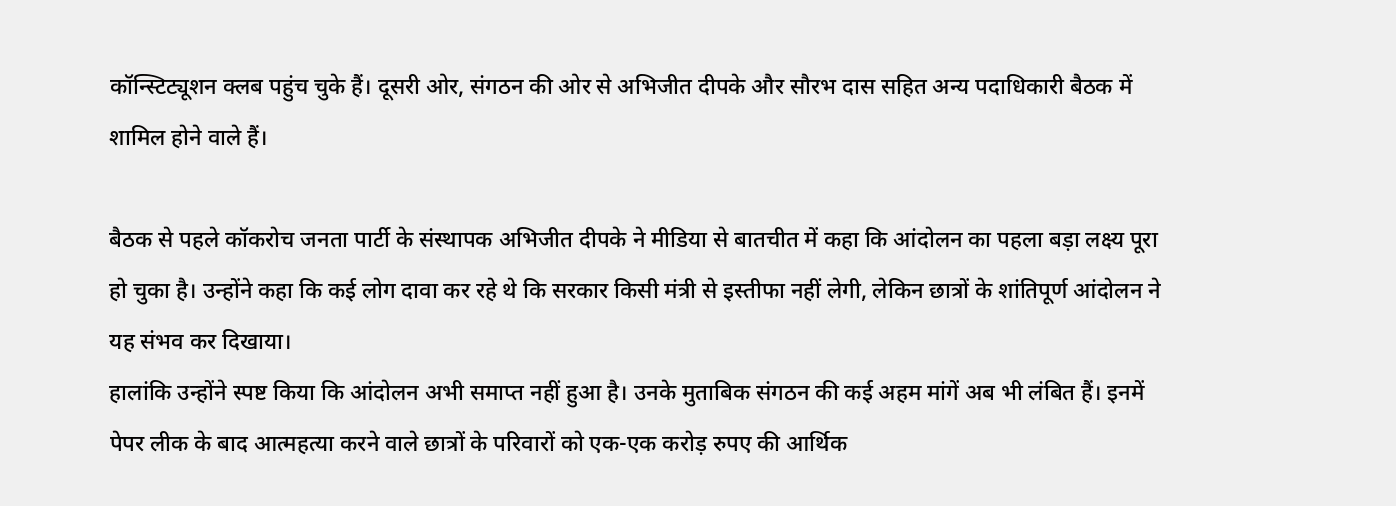कॉन्स्टिट्यूशन क्लब पहुंच चुके हैं। दूसरी ओर, संगठन की ओर से अभिजीत दीपके और सौरभ दास सहित अन्य पदाधिकारी बैठक में शामिल होने वाले हैं।

बैठक से पहले कॉकरोच जनता पार्टी के संस्थापक अभिजीत दीपके ने मीडिया से बातचीत में कहा कि आंदोलन का पहला बड़ा लक्ष्य पूरा हो चुका है। उन्होंने कहा कि कई लोग दावा कर रहे थे कि सरकार किसी मंत्री से इस्तीफा नहीं लेगी, लेकिन छात्रों के शांतिपूर्ण आंदोलन ने यह संभव कर दिखाया।
हालांकि उन्होंने स्पष्ट किया कि आंदोलन अभी समाप्त नहीं हुआ है। उनके मुताबिक संगठन की कई अहम मांगें अब भी लंबित हैं। इनमें पेपर लीक के बाद आत्महत्या करने वाले छात्रों के परिवारों को एक-एक करोड़ रुपए की आर्थिक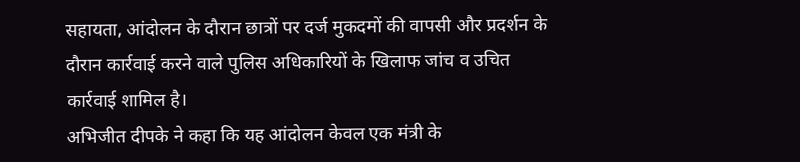सहायता, आंदोलन के दौरान छात्रों पर दर्ज मुकदमों की वापसी और प्रदर्शन के दौरान कार्रवाई करने वाले पुलिस अधिकारियों के खिलाफ जांच व उचित कार्रवाई शामिल है।
अभिजीत दीपके ने कहा कि यह आंदोलन केवल एक मंत्री के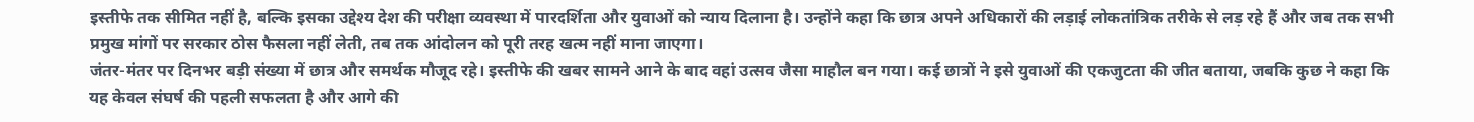इस्तीफे तक सीमित नहीं है, बल्कि इसका उद्देश्य देश की परीक्षा व्यवस्था में पारदर्शिता और युवाओं को न्याय दिलाना है। उन्होंने कहा कि छात्र अपने अधिकारों की लड़ाई लोकतांत्रिक तरीके से लड़ रहे हैं और जब तक सभी प्रमुख मांगों पर सरकार ठोस फैसला नहीं लेती, तब तक आंदोलन को पूरी तरह खत्म नहीं माना जाएगा।
जंतर-मंतर पर दिनभर बड़ी संख्या में छात्र और समर्थक मौजूद रहे। इस्तीफे की खबर सामने आने के बाद वहां उत्सव जैसा माहौल बन गया। कई छात्रों ने इसे युवाओं की एकजुटता की जीत बताया, जबकि कुछ ने कहा कि यह केवल संघर्ष की पहली सफलता है और आगे की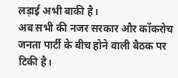लड़ाई अभी बाकी है।
अब सभी की नजर सरकार और कॉकरोच जनता पार्टी के बीच होने वाली बैठक पर टिकी है।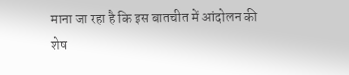माना जा रहा है कि इस बातचीत में आंदोलन की शेष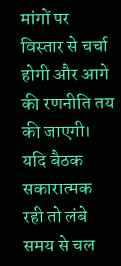मांगों पर विस्तार से चर्चा होगी और आगे की रणनीति तय की जाएगी। यदि बैठक सकारात्मक रही तो लंबे समय से चल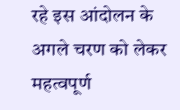रहे इस आंदोलन के अगले चरण को लेकर महत्वपूर्ण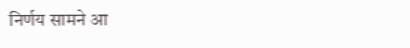निर्णय सामने आ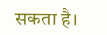सकता है।